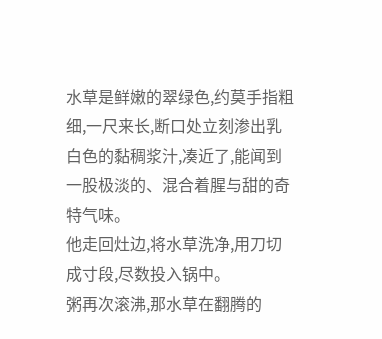水草是鲜嫩的翠绿色,约莫手指粗细,一尺来长,断口处立刻渗出乳白色的黏稠浆汁,凑近了,能闻到一股极淡的、混合着腥与甜的奇特气味。
他走回灶边,将水草洗净,用刀切成寸段,尽数投入锅中。
粥再次滚沸,那水草在翻腾的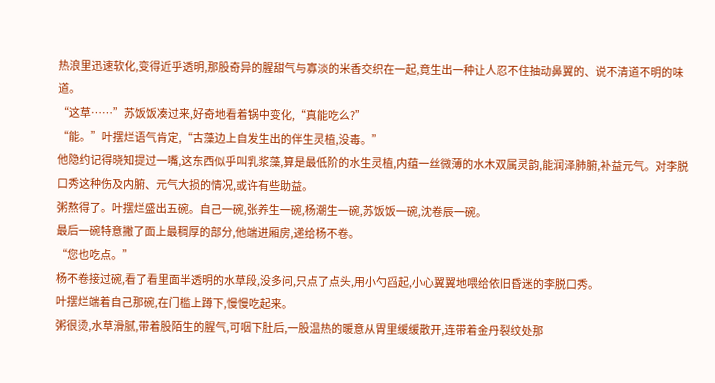热浪里迅速软化,变得近乎透明,那股奇异的腥甜气与寡淡的米香交织在一起,竟生出一种让人忍不住抽动鼻翼的、说不清道不明的味道。
“这草……”苏饭饭凑过来,好奇地看着锅中变化,“真能吃么?”
“能。”叶摆烂语气肯定,“古藻边上自发生出的伴生灵植,没毒。”
他隐约记得晓知提过一嘴,这东西似乎叫乳浆藻,算是最低阶的水生灵植,内蕴一丝微薄的水木双属灵韵,能润泽肺腑,补益元气。对李脱口秀这种伤及内腑、元气大损的情况,或许有些助益。
粥熬得了。叶摆烂盛出五碗。自己一碗,张养生一碗,杨潮生一碗,苏饭饭一碗,沈卷辰一碗。
最后一碗特意撇了面上最稠厚的部分,他端进厢房,递给杨不卷。
“您也吃点。”
杨不卷接过碗,看了看里面半透明的水草段,没多问,只点了点头,用小勺舀起,小心翼翼地喂给依旧昏迷的李脱口秀。
叶摆烂端着自己那碗,在门槛上蹲下,慢慢吃起来。
粥很烫,水草滑腻,带着股陌生的腥气,可咽下肚后,一股温热的暖意从胃里缓缓散开,连带着金丹裂纹处那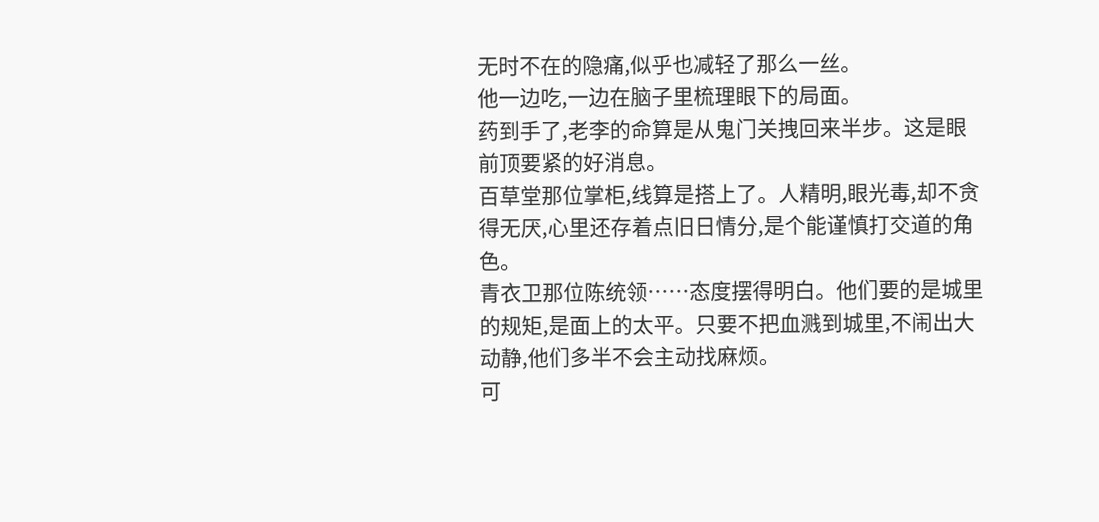无时不在的隐痛,似乎也减轻了那么一丝。
他一边吃,一边在脑子里梳理眼下的局面。
药到手了,老李的命算是从鬼门关拽回来半步。这是眼前顶要紧的好消息。
百草堂那位掌柜,线算是搭上了。人精明,眼光毒,却不贪得无厌,心里还存着点旧日情分,是个能谨慎打交道的角色。
青衣卫那位陈统领……态度摆得明白。他们要的是城里的规矩,是面上的太平。只要不把血溅到城里,不闹出大动静,他们多半不会主动找麻烦。
可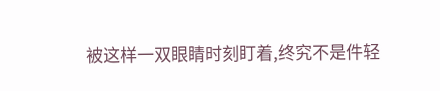被这样一双眼睛时刻盯着,终究不是件轻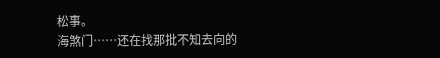松事。
海煞门……还在找那批不知去向的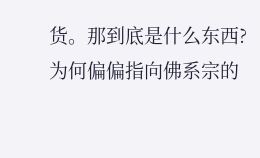货。那到底是什么东西?为何偏偏指向佛系宗的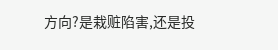方向?是栽赃陷害,还是投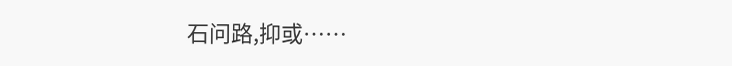石问路,抑或……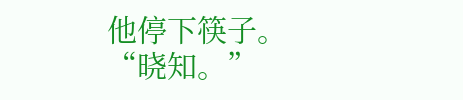他停下筷子。
“晓知。”